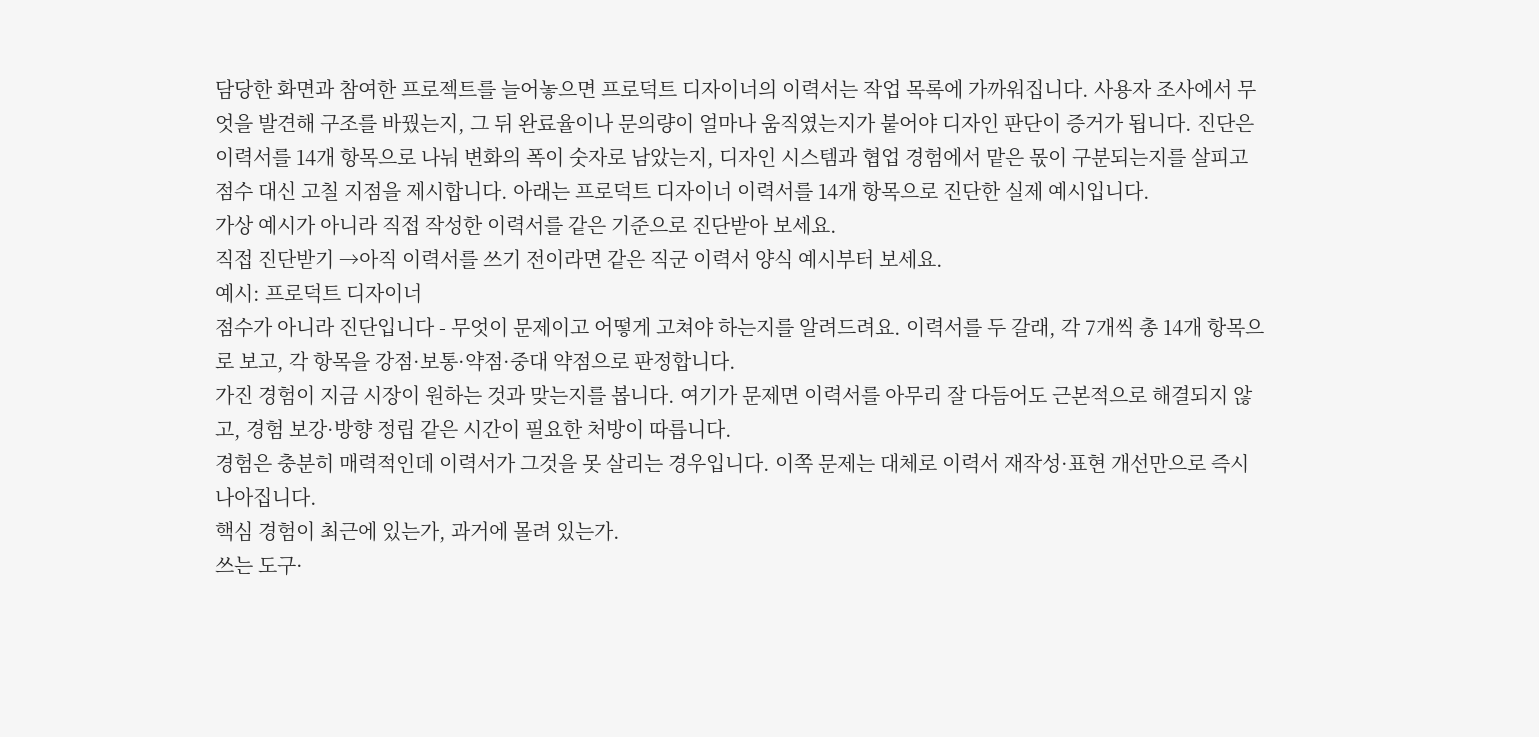담당한 화면과 참여한 프로젝트를 늘어놓으면 프로덕트 디자이너의 이력서는 작업 목록에 가까워집니다. 사용자 조사에서 무엇을 발견해 구조를 바꿨는지, 그 뒤 완료율이나 문의량이 얼마나 움직였는지가 붙어야 디자인 판단이 증거가 됩니다. 진단은 이력서를 14개 항목으로 나눠 변화의 폭이 숫자로 남았는지, 디자인 시스템과 협업 경험에서 맡은 몫이 구분되는지를 살피고 점수 대신 고칠 지점을 제시합니다. 아래는 프로덕트 디자이너 이력서를 14개 항목으로 진단한 실제 예시입니다.
가상 예시가 아니라 직접 작성한 이력서를 같은 기준으로 진단받아 보세요.
직접 진단받기 →아직 이력서를 쓰기 전이라면 같은 직군 이력서 양식 예시부터 보세요.
예시: 프로덕트 디자이너
점수가 아니라 진단입니다 - 무엇이 문제이고 어떻게 고쳐야 하는지를 알려드려요. 이력서를 두 갈래, 각 7개씩 총 14개 항목으로 보고, 각 항목을 강점·보통·약점·중대 약점으로 판정합니다.
가진 경험이 지금 시장이 원하는 것과 맞는지를 봅니다. 여기가 문제면 이력서를 아무리 잘 다듬어도 근본적으로 해결되지 않고, 경험 보강·방향 정립 같은 시간이 필요한 처방이 따릅니다.
경험은 충분히 매력적인데 이력서가 그것을 못 살리는 경우입니다. 이쪽 문제는 대체로 이력서 재작성·표현 개선만으로 즉시 나아집니다.
핵심 경험이 최근에 있는가, 과거에 몰려 있는가.
쓰는 도구·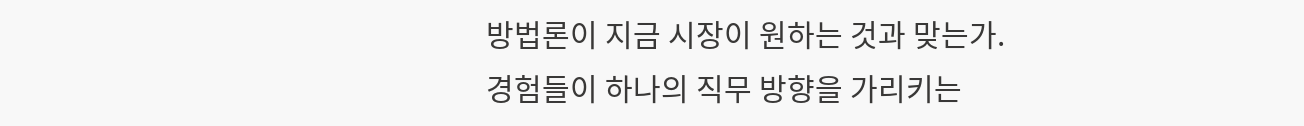방법론이 지금 시장이 원하는 것과 맞는가.
경험들이 하나의 직무 방향을 가리키는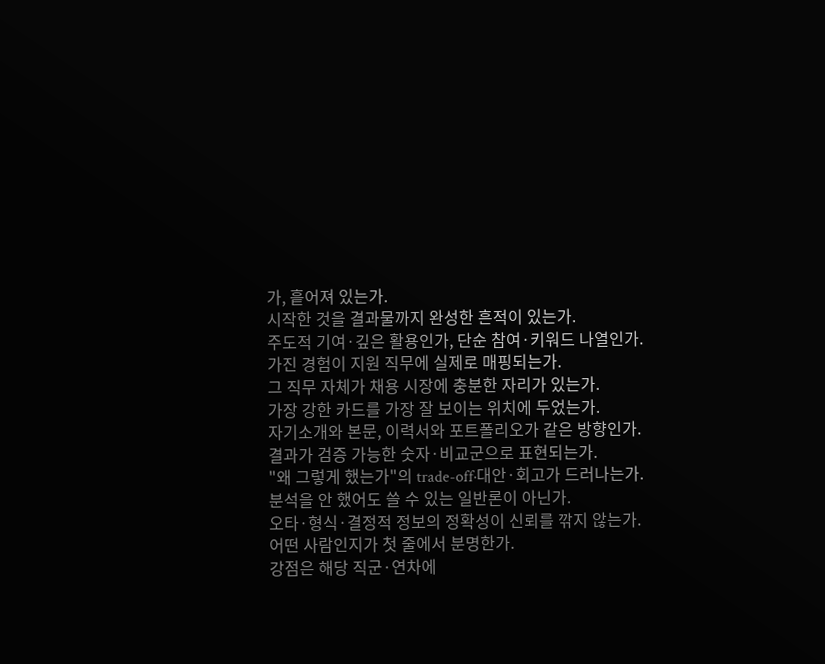가, 흩어져 있는가.
시작한 것을 결과물까지 완성한 흔적이 있는가.
주도적 기여·깊은 활용인가, 단순 참여·키워드 나열인가.
가진 경험이 지원 직무에 실제로 매핑되는가.
그 직무 자체가 채용 시장에 충분한 자리가 있는가.
가장 강한 카드를 가장 잘 보이는 위치에 두었는가.
자기소개와 본문, 이력서와 포트폴리오가 같은 방향인가.
결과가 검증 가능한 숫자·비교군으로 표현되는가.
"왜 그렇게 했는가"의 trade-off·대안·회고가 드러나는가.
분석을 안 했어도 쓸 수 있는 일반론이 아닌가.
오타·형식·결정적 정보의 정확성이 신뢰를 깎지 않는가.
어떤 사람인지가 첫 줄에서 분명한가.
강점은 해당 직군·연차에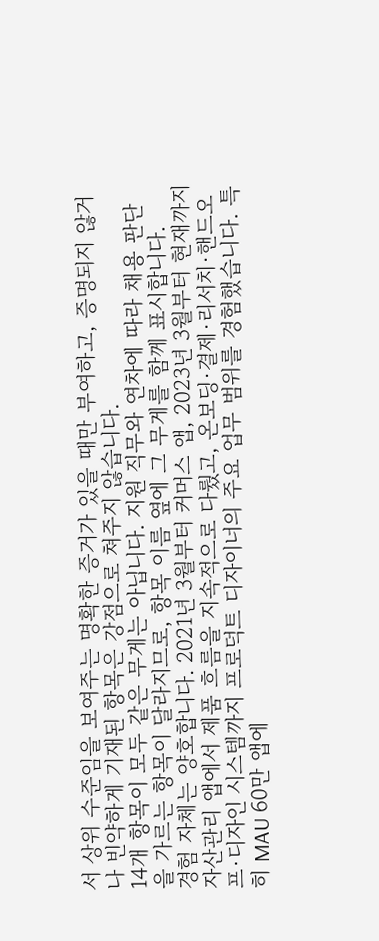서 상위 수준임을 보여주는 명확한 증거가 있을 때만 부여하고, 증명되지 않거나 빈약하게 기재된 항목은 강점으로 쳐주지 않습니다.
14개 항목이 모두 같은 무게는 아닙니다. 지원 직무와 연차에 따라 채용 판단을 가르는 항목이 달라지므로, 항목 이름 옆에 그 무게를 함께 표시합니다.
경험 자체는 양호합니다. 2021년 3월부터 커머스 앱, 2023년 3월부터 현재까지 자산관리 앱에서 제품 흐름을 지속적으로 다뤘고, 온보딩·결제·리서치·핸드오프·디자인 시스템까지 프로덕트 디자이너의 주요 업무 범위를 경험했습니다. 특히 MAU 60만 앱에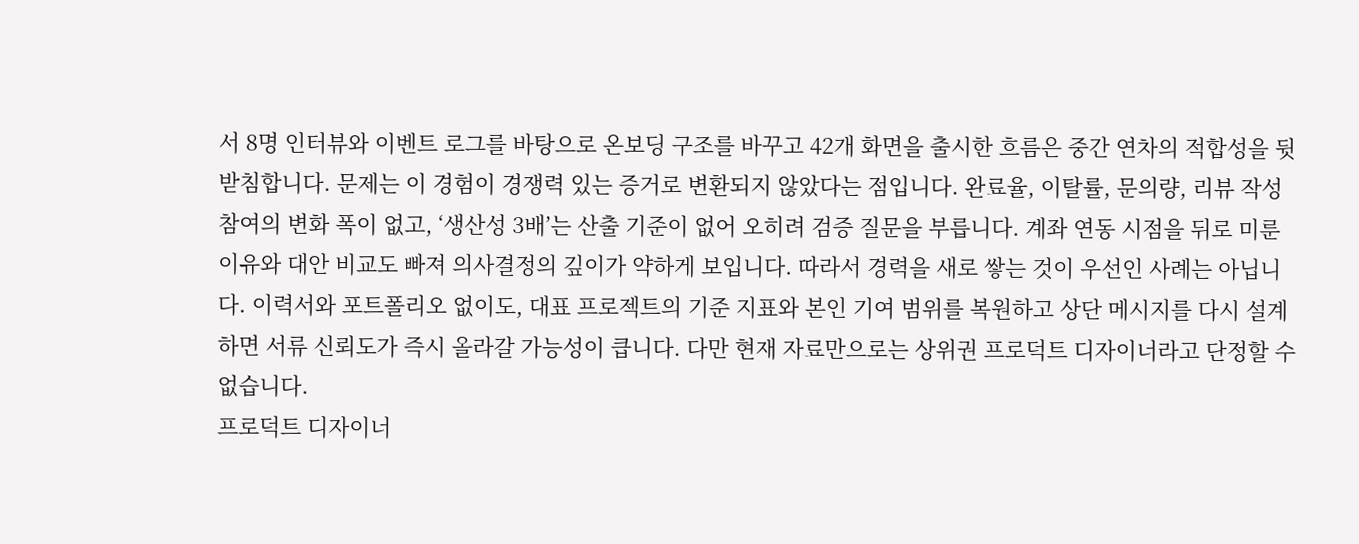서 8명 인터뷰와 이벤트 로그를 바탕으로 온보딩 구조를 바꾸고 42개 화면을 출시한 흐름은 중간 연차의 적합성을 뒷받침합니다. 문제는 이 경험이 경쟁력 있는 증거로 변환되지 않았다는 점입니다. 완료율, 이탈률, 문의량, 리뷰 작성 참여의 변화 폭이 없고, ‘생산성 3배’는 산출 기준이 없어 오히려 검증 질문을 부릅니다. 계좌 연동 시점을 뒤로 미룬 이유와 대안 비교도 빠져 의사결정의 깊이가 약하게 보입니다. 따라서 경력을 새로 쌓는 것이 우선인 사례는 아닙니다. 이력서와 포트폴리오 없이도, 대표 프로젝트의 기준 지표와 본인 기여 범위를 복원하고 상단 메시지를 다시 설계하면 서류 신뢰도가 즉시 올라갈 가능성이 큽니다. 다만 현재 자료만으로는 상위권 프로덕트 디자이너라고 단정할 수 없습니다.
프로덕트 디자이너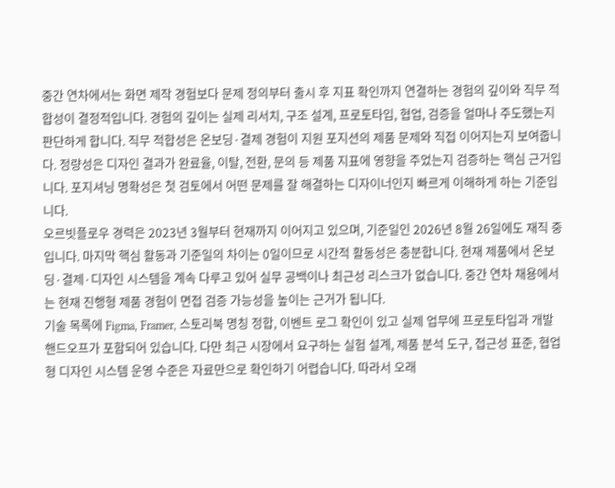중간 연차에서는 화면 제작 경험보다 문제 정의부터 출시 후 지표 확인까지 연결하는 경험의 깊이와 직무 적합성이 결정적입니다. 경험의 깊이는 실제 리서치, 구조 설계, 프로토타입, 협업, 검증을 얼마나 주도했는지 판단하게 합니다. 직무 적합성은 온보딩·결제 경험이 지원 포지션의 제품 문제와 직접 이어지는지 보여줍니다. 정량성은 디자인 결과가 완료율, 이탈, 전환, 문의 등 제품 지표에 영향을 주었는지 검증하는 핵심 근거입니다. 포지셔닝 명확성은 첫 검토에서 어떤 문제를 잘 해결하는 디자이너인지 빠르게 이해하게 하는 기준입니다.
오르빗플로우 경력은 2023년 3월부터 현재까지 이어지고 있으며, 기준일인 2026년 8월 26일에도 재직 중입니다. 마지막 핵심 활동과 기준일의 차이는 0일이므로 시간적 활동성은 충분합니다. 현재 제품에서 온보딩·결제·디자인 시스템을 계속 다루고 있어 실무 공백이나 최근성 리스크가 없습니다. 중간 연차 채용에서는 현재 진행형 제품 경험이 면접 검증 가능성을 높이는 근거가 됩니다.
기술 목록에 Figma, Framer, 스토리북 명칭 정합, 이벤트 로그 확인이 있고 실제 업무에 프로토타입과 개발 핸드오프가 포함되어 있습니다. 다만 최근 시장에서 요구하는 실험 설계, 제품 분석 도구, 접근성 표준, 협업형 디자인 시스템 운영 수준은 자료만으로 확인하기 어렵습니다. 따라서 오래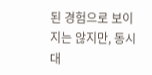된 경험으로 보이지는 않지만, 동시대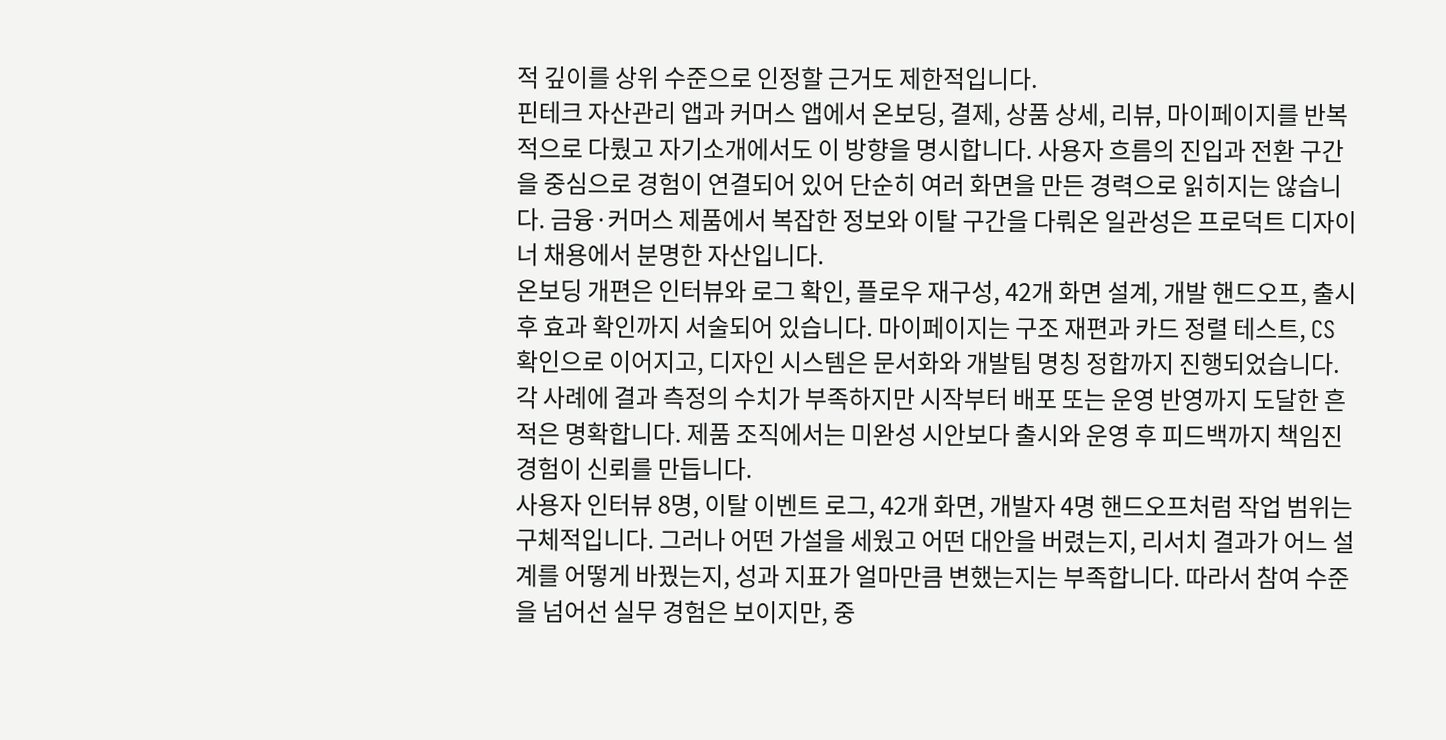적 깊이를 상위 수준으로 인정할 근거도 제한적입니다.
핀테크 자산관리 앱과 커머스 앱에서 온보딩, 결제, 상품 상세, 리뷰, 마이페이지를 반복적으로 다뤘고 자기소개에서도 이 방향을 명시합니다. 사용자 흐름의 진입과 전환 구간을 중심으로 경험이 연결되어 있어 단순히 여러 화면을 만든 경력으로 읽히지는 않습니다. 금융·커머스 제품에서 복잡한 정보와 이탈 구간을 다뤄온 일관성은 프로덕트 디자이너 채용에서 분명한 자산입니다.
온보딩 개편은 인터뷰와 로그 확인, 플로우 재구성, 42개 화면 설계, 개발 핸드오프, 출시 후 효과 확인까지 서술되어 있습니다. 마이페이지는 구조 재편과 카드 정렬 테스트, CS 확인으로 이어지고, 디자인 시스템은 문서화와 개발팀 명칭 정합까지 진행되었습니다. 각 사례에 결과 측정의 수치가 부족하지만 시작부터 배포 또는 운영 반영까지 도달한 흔적은 명확합니다. 제품 조직에서는 미완성 시안보다 출시와 운영 후 피드백까지 책임진 경험이 신뢰를 만듭니다.
사용자 인터뷰 8명, 이탈 이벤트 로그, 42개 화면, 개발자 4명 핸드오프처럼 작업 범위는 구체적입니다. 그러나 어떤 가설을 세웠고 어떤 대안을 버렸는지, 리서치 결과가 어느 설계를 어떻게 바꿨는지, 성과 지표가 얼마만큼 변했는지는 부족합니다. 따라서 참여 수준을 넘어선 실무 경험은 보이지만, 중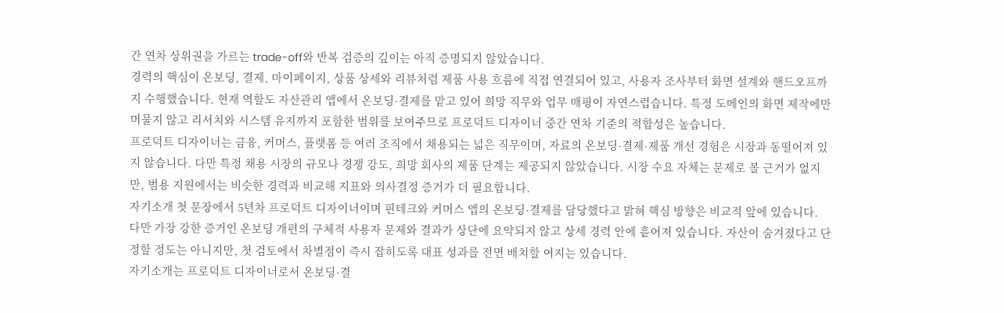간 연차 상위권을 가르는 trade-off와 반복 검증의 깊이는 아직 증명되지 않았습니다.
경력의 핵심이 온보딩, 결제, 마이페이지, 상품 상세와 리뷰처럼 제품 사용 흐름에 직접 연결되어 있고, 사용자 조사부터 화면 설계와 핸드오프까지 수행했습니다. 현재 역할도 자산관리 앱에서 온보딩·결제를 맡고 있어 희망 직무와 업무 매핑이 자연스럽습니다. 특정 도메인의 화면 제작에만 머물지 않고 리서치와 시스템 유지까지 포함한 범위를 보여주므로 프로덕트 디자이너 중간 연차 기준의 적합성은 높습니다.
프로덕트 디자이너는 금융, 커머스, 플랫폼 등 여러 조직에서 채용되는 넓은 직무이며, 자료의 온보딩·결제·제품 개선 경험은 시장과 동떨어져 있지 않습니다. 다만 특정 채용 시장의 규모나 경쟁 강도, 희망 회사의 제품 단계는 제공되지 않았습니다. 시장 수요 자체는 문제로 볼 근거가 없지만, 범용 지원에서는 비슷한 경력과 비교해 지표와 의사결정 증거가 더 필요합니다.
자기소개 첫 문장에서 5년차 프로덕트 디자이너이며 핀테크와 커머스 앱의 온보딩·결제를 담당했다고 밝혀 핵심 방향은 비교적 앞에 있습니다. 다만 가장 강한 증거인 온보딩 개편의 구체적 사용자 문제와 결과가 상단에 요약되지 않고 상세 경력 안에 흩어져 있습니다. 자산이 숨겨졌다고 단정할 정도는 아니지만, 첫 검토에서 차별점이 즉시 잡히도록 대표 성과를 전면 배치할 여지는 있습니다.
자기소개는 프로덕트 디자이너로서 온보딩·결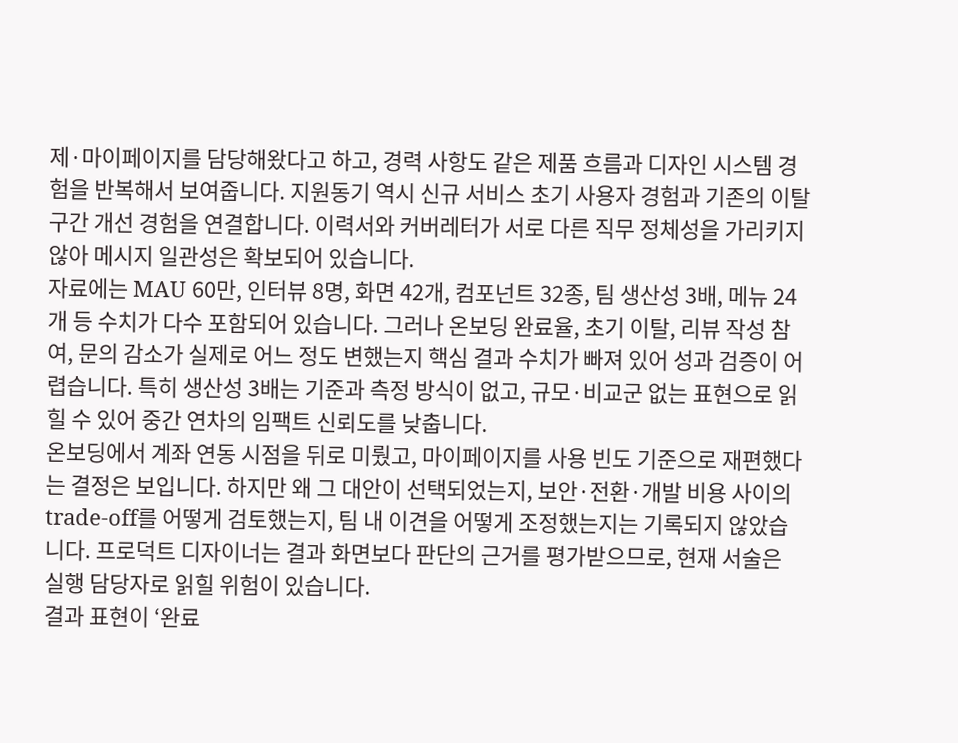제·마이페이지를 담당해왔다고 하고, 경력 사항도 같은 제품 흐름과 디자인 시스템 경험을 반복해서 보여줍니다. 지원동기 역시 신규 서비스 초기 사용자 경험과 기존의 이탈 구간 개선 경험을 연결합니다. 이력서와 커버레터가 서로 다른 직무 정체성을 가리키지 않아 메시지 일관성은 확보되어 있습니다.
자료에는 MAU 60만, 인터뷰 8명, 화면 42개, 컴포넌트 32종, 팀 생산성 3배, 메뉴 24개 등 수치가 다수 포함되어 있습니다. 그러나 온보딩 완료율, 초기 이탈, 리뷰 작성 참여, 문의 감소가 실제로 어느 정도 변했는지 핵심 결과 수치가 빠져 있어 성과 검증이 어렵습니다. 특히 생산성 3배는 기준과 측정 방식이 없고, 규모·비교군 없는 표현으로 읽힐 수 있어 중간 연차의 임팩트 신뢰도를 낮춥니다.
온보딩에서 계좌 연동 시점을 뒤로 미뤘고, 마이페이지를 사용 빈도 기준으로 재편했다는 결정은 보입니다. 하지만 왜 그 대안이 선택되었는지, 보안·전환·개발 비용 사이의 trade-off를 어떻게 검토했는지, 팀 내 이견을 어떻게 조정했는지는 기록되지 않았습니다. 프로덕트 디자이너는 결과 화면보다 판단의 근거를 평가받으므로, 현재 서술은 실행 담당자로 읽힐 위험이 있습니다.
결과 표현이 ‘완료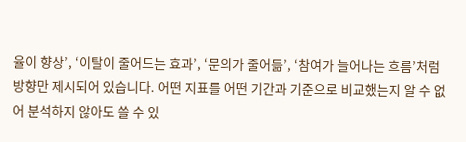율이 향상’, ‘이탈이 줄어드는 효과’, ‘문의가 줄어듦’, ‘참여가 늘어나는 흐름’처럼 방향만 제시되어 있습니다. 어떤 지표를 어떤 기간과 기준으로 비교했는지 알 수 없어 분석하지 않아도 쓸 수 있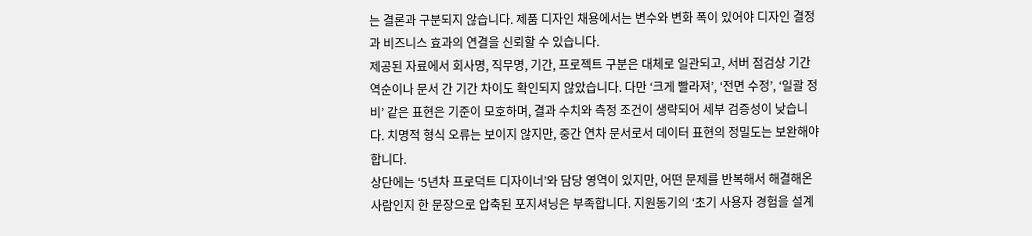는 결론과 구분되지 않습니다. 제품 디자인 채용에서는 변수와 변화 폭이 있어야 디자인 결정과 비즈니스 효과의 연결을 신뢰할 수 있습니다.
제공된 자료에서 회사명, 직무명, 기간, 프로젝트 구분은 대체로 일관되고, 서버 점검상 기간 역순이나 문서 간 기간 차이도 확인되지 않았습니다. 다만 ‘크게 빨라져’, ‘전면 수정’, ‘일괄 정비’ 같은 표현은 기준이 모호하며, 결과 수치와 측정 조건이 생략되어 세부 검증성이 낮습니다. 치명적 형식 오류는 보이지 않지만, 중간 연차 문서로서 데이터 표현의 정밀도는 보완해야 합니다.
상단에는 ‘5년차 프로덕트 디자이너’와 담당 영역이 있지만, 어떤 문제를 반복해서 해결해온 사람인지 한 문장으로 압축된 포지셔닝은 부족합니다. 지원동기의 ‘초기 사용자 경험을 설계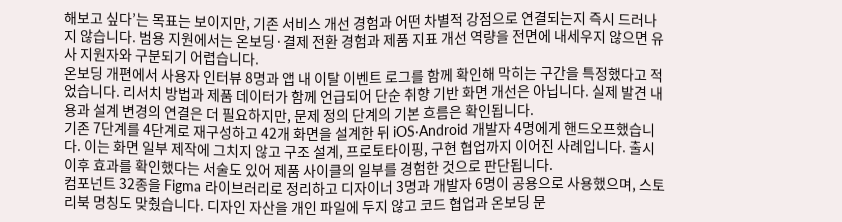해보고 싶다’는 목표는 보이지만, 기존 서비스 개선 경험과 어떤 차별적 강점으로 연결되는지 즉시 드러나지 않습니다. 범용 지원에서는 온보딩·결제 전환 경험과 제품 지표 개선 역량을 전면에 내세우지 않으면 유사 지원자와 구분되기 어렵습니다.
온보딩 개편에서 사용자 인터뷰 8명과 앱 내 이탈 이벤트 로그를 함께 확인해 막히는 구간을 특정했다고 적었습니다. 리서치 방법과 제품 데이터가 함께 언급되어 단순 취향 기반 화면 개선은 아닙니다. 실제 발견 내용과 설계 변경의 연결은 더 필요하지만, 문제 정의 단계의 기본 흐름은 확인됩니다.
기존 7단계를 4단계로 재구성하고 42개 화면을 설계한 뒤 iOS·Android 개발자 4명에게 핸드오프했습니다. 이는 화면 일부 제작에 그치지 않고 구조 설계, 프로토타이핑, 구현 협업까지 이어진 사례입니다. 출시 이후 효과를 확인했다는 서술도 있어 제품 사이클의 일부를 경험한 것으로 판단됩니다.
컴포넌트 32종을 Figma 라이브러리로 정리하고 디자이너 3명과 개발자 6명이 공용으로 사용했으며, 스토리북 명칭도 맞췄습니다. 디자인 자산을 개인 파일에 두지 않고 코드 협업과 온보딩 문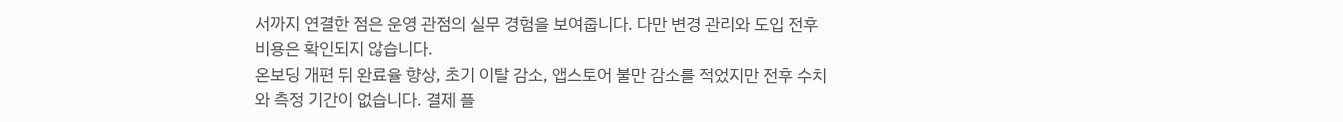서까지 연결한 점은 운영 관점의 실무 경험을 보여줍니다. 다만 변경 관리와 도입 전후 비용은 확인되지 않습니다.
온보딩 개편 뒤 완료율 향상, 초기 이탈 감소, 앱스토어 불만 감소를 적었지만 전후 수치와 측정 기간이 없습니다. 결제 플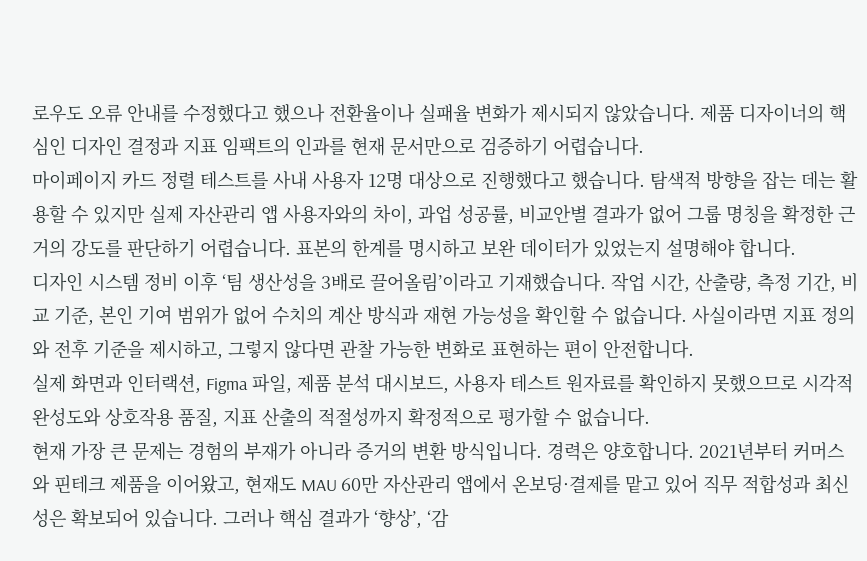로우도 오류 안내를 수정했다고 했으나 전환율이나 실패율 변화가 제시되지 않았습니다. 제품 디자이너의 핵심인 디자인 결정과 지표 임팩트의 인과를 현재 문서만으로 검증하기 어렵습니다.
마이페이지 카드 정렬 테스트를 사내 사용자 12명 대상으로 진행했다고 했습니다. 탐색적 방향을 잡는 데는 활용할 수 있지만 실제 자산관리 앱 사용자와의 차이, 과업 성공률, 비교안별 결과가 없어 그룹 명칭을 확정한 근거의 강도를 판단하기 어렵습니다. 표본의 한계를 명시하고 보완 데이터가 있었는지 설명해야 합니다.
디자인 시스템 정비 이후 ‘팀 생산성을 3배로 끌어올림’이라고 기재했습니다. 작업 시간, 산출량, 측정 기간, 비교 기준, 본인 기여 범위가 없어 수치의 계산 방식과 재현 가능성을 확인할 수 없습니다. 사실이라면 지표 정의와 전후 기준을 제시하고, 그렇지 않다면 관찰 가능한 변화로 표현하는 편이 안전합니다.
실제 화면과 인터랙션, Figma 파일, 제품 분석 대시보드, 사용자 테스트 원자료를 확인하지 못했으므로 시각적 완성도와 상호작용 품질, 지표 산출의 적절성까지 확정적으로 평가할 수 없습니다.
현재 가장 큰 문제는 경험의 부재가 아니라 증거의 변환 방식입니다. 경력은 양호합니다. 2021년부터 커머스와 핀테크 제품을 이어왔고, 현재도 MAU 60만 자산관리 앱에서 온보딩·결제를 맡고 있어 직무 적합성과 최신성은 확보되어 있습니다. 그러나 핵심 결과가 ‘향상’, ‘감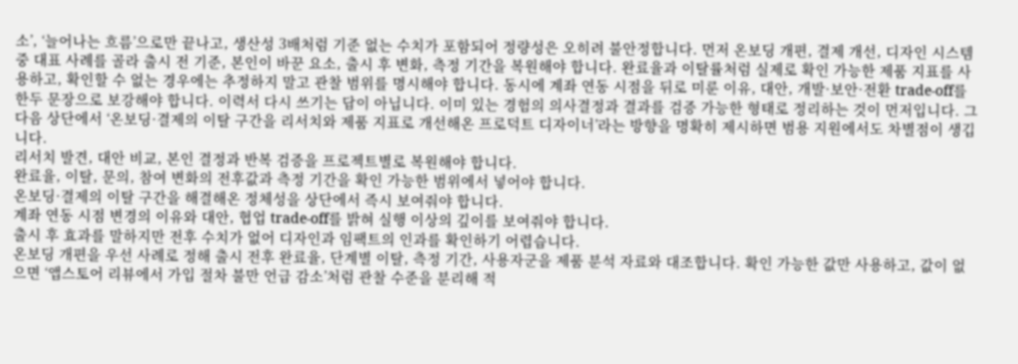소’, ‘늘어나는 흐름’으로만 끝나고, 생산성 3배처럼 기준 없는 수치가 포함되어 정량성은 오히려 불안정합니다. 먼저 온보딩 개편, 결제 개선, 디자인 시스템 중 대표 사례를 골라 출시 전 기준, 본인이 바꾼 요소, 출시 후 변화, 측정 기간을 복원해야 합니다. 완료율과 이탈률처럼 실제로 확인 가능한 제품 지표를 사용하고, 확인할 수 없는 경우에는 추정하지 말고 관찰 범위를 명시해야 합니다. 동시에 계좌 연동 시점을 뒤로 미룬 이유, 대안, 개발·보안·전환 trade-off를 한두 문장으로 보강해야 합니다. 이력서 다시 쓰기는 답이 아닙니다. 이미 있는 경험의 의사결정과 결과를 검증 가능한 형태로 정리하는 것이 먼저입니다. 그 다음 상단에서 ‘온보딩·결제의 이탈 구간을 리서치와 제품 지표로 개선해온 프로덕트 디자이너’라는 방향을 명확히 제시하면 범용 지원에서도 차별점이 생깁니다.
리서치 발견, 대안 비교, 본인 결정과 반복 검증을 프로젝트별로 복원해야 합니다.
완료율, 이탈, 문의, 참여 변화의 전후값과 측정 기간을 확인 가능한 범위에서 넣어야 합니다.
온보딩·결제의 이탈 구간을 해결해온 정체성을 상단에서 즉시 보여줘야 합니다.
계좌 연동 시점 변경의 이유와 대안, 협업 trade-off를 밝혀 실행 이상의 깊이를 보여줘야 합니다.
출시 후 효과를 말하지만 전후 수치가 없어 디자인과 임팩트의 인과를 확인하기 어렵습니다.
온보딩 개편을 우선 사례로 정해 출시 전후 완료율, 단계별 이탈, 측정 기간, 사용자군을 제품 분석 자료와 대조합니다. 확인 가능한 값만 사용하고, 값이 없으면 ‘앱스토어 리뷰에서 가입 절차 불만 언급 감소’처럼 관찰 수준을 분리해 적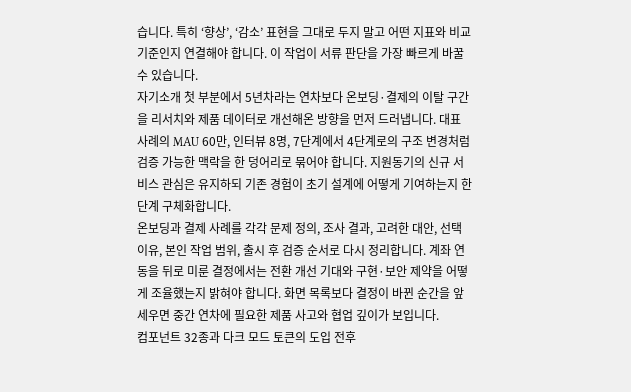습니다. 특히 ‘향상’, ‘감소’ 표현을 그대로 두지 말고 어떤 지표와 비교 기준인지 연결해야 합니다. 이 작업이 서류 판단을 가장 빠르게 바꿀 수 있습니다.
자기소개 첫 부분에서 5년차라는 연차보다 온보딩·결제의 이탈 구간을 리서치와 제품 데이터로 개선해온 방향을 먼저 드러냅니다. 대표 사례의 MAU 60만, 인터뷰 8명, 7단계에서 4단계로의 구조 변경처럼 검증 가능한 맥락을 한 덩어리로 묶어야 합니다. 지원동기의 신규 서비스 관심은 유지하되 기존 경험이 초기 설계에 어떻게 기여하는지 한 단계 구체화합니다.
온보딩과 결제 사례를 각각 문제 정의, 조사 결과, 고려한 대안, 선택 이유, 본인 작업 범위, 출시 후 검증 순서로 다시 정리합니다. 계좌 연동을 뒤로 미룬 결정에서는 전환 개선 기대와 구현·보안 제약을 어떻게 조율했는지 밝혀야 합니다. 화면 목록보다 결정이 바뀐 순간을 앞세우면 중간 연차에 필요한 제품 사고와 협업 깊이가 보입니다.
컴포넌트 32종과 다크 모드 토큰의 도입 전후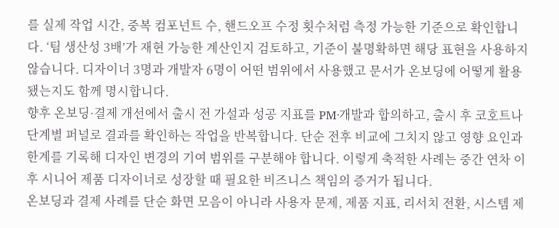를 실제 작업 시간, 중복 컴포넌트 수, 핸드오프 수정 횟수처럼 측정 가능한 기준으로 확인합니다. ‘팀 생산성 3배’가 재현 가능한 계산인지 검토하고, 기준이 불명확하면 해당 표현을 사용하지 않습니다. 디자이너 3명과 개발자 6명이 어떤 범위에서 사용했고 문서가 온보딩에 어떻게 활용됐는지도 함께 명시합니다.
향후 온보딩·결제 개선에서 출시 전 가설과 성공 지표를 PM·개발과 합의하고, 출시 후 코호트나 단계별 퍼널로 결과를 확인하는 작업을 반복합니다. 단순 전후 비교에 그치지 않고 영향 요인과 한계를 기록해 디자인 변경의 기여 범위를 구분해야 합니다. 이렇게 축적한 사례는 중간 연차 이후 시니어 제품 디자이너로 성장할 때 필요한 비즈니스 책임의 증거가 됩니다.
온보딩과 결제 사례를 단순 화면 모음이 아니라 사용자 문제, 제품 지표, 리서치 전환, 시스템 제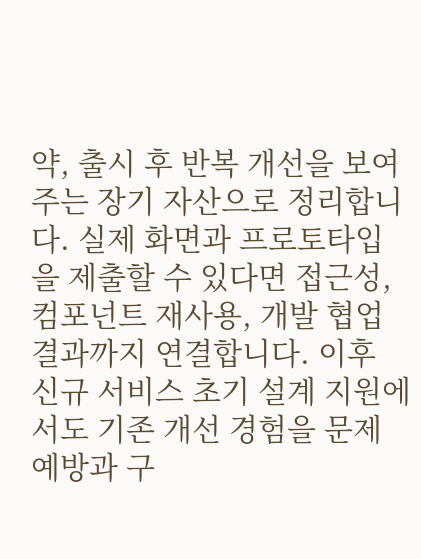약, 출시 후 반복 개선을 보여주는 장기 자산으로 정리합니다. 실제 화면과 프로토타입을 제출할 수 있다면 접근성, 컴포넌트 재사용, 개발 협업 결과까지 연결합니다. 이후 신규 서비스 초기 설계 지원에서도 기존 개선 경험을 문제 예방과 구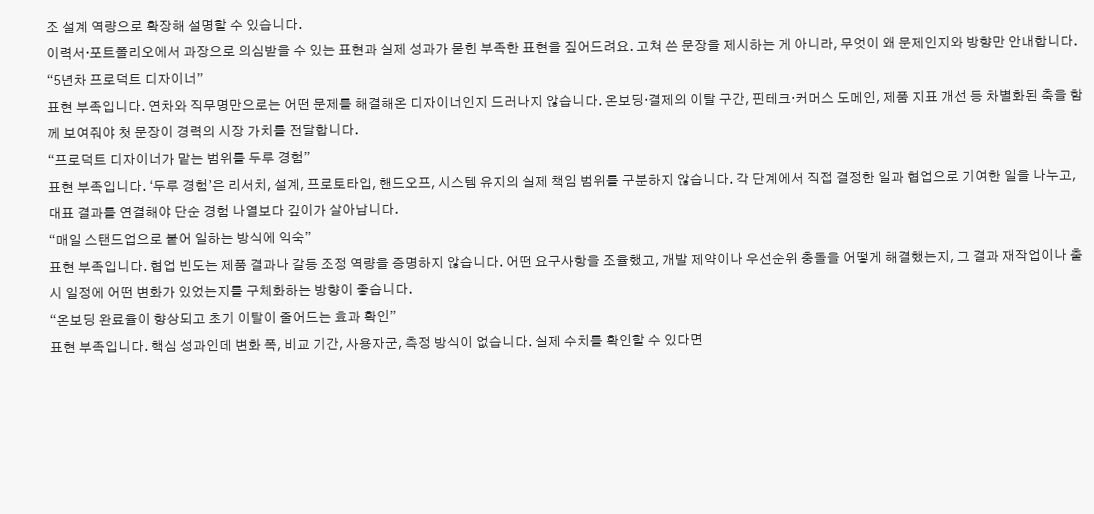조 설계 역량으로 확장해 설명할 수 있습니다.
이력서·포트폴리오에서 과장으로 의심받을 수 있는 표현과 실제 성과가 묻힌 부족한 표현을 짚어드려요. 고쳐 쓴 문장을 제시하는 게 아니라, 무엇이 왜 문제인지와 방향만 안내합니다.
“5년차 프로덕트 디자이너”
표현 부족입니다. 연차와 직무명만으로는 어떤 문제를 해결해온 디자이너인지 드러나지 않습니다. 온보딩·결제의 이탈 구간, 핀테크·커머스 도메인, 제품 지표 개선 등 차별화된 축을 함께 보여줘야 첫 문장이 경력의 시장 가치를 전달합니다.
“프로덕트 디자이너가 맡는 범위를 두루 경험”
표현 부족입니다. ‘두루 경험’은 리서치, 설계, 프로토타입, 핸드오프, 시스템 유지의 실제 책임 범위를 구분하지 않습니다. 각 단계에서 직접 결정한 일과 협업으로 기여한 일을 나누고, 대표 결과를 연결해야 단순 경험 나열보다 깊이가 살아납니다.
“매일 스탠드업으로 붙어 일하는 방식에 익숙”
표현 부족입니다. 협업 빈도는 제품 결과나 갈등 조정 역량을 증명하지 않습니다. 어떤 요구사항을 조율했고, 개발 제약이나 우선순위 충돌을 어떻게 해결했는지, 그 결과 재작업이나 출시 일정에 어떤 변화가 있었는지를 구체화하는 방향이 좋습니다.
“온보딩 완료율이 향상되고 초기 이탈이 줄어드는 효과 확인”
표현 부족입니다. 핵심 성과인데 변화 폭, 비교 기간, 사용자군, 측정 방식이 없습니다. 실제 수치를 확인할 수 있다면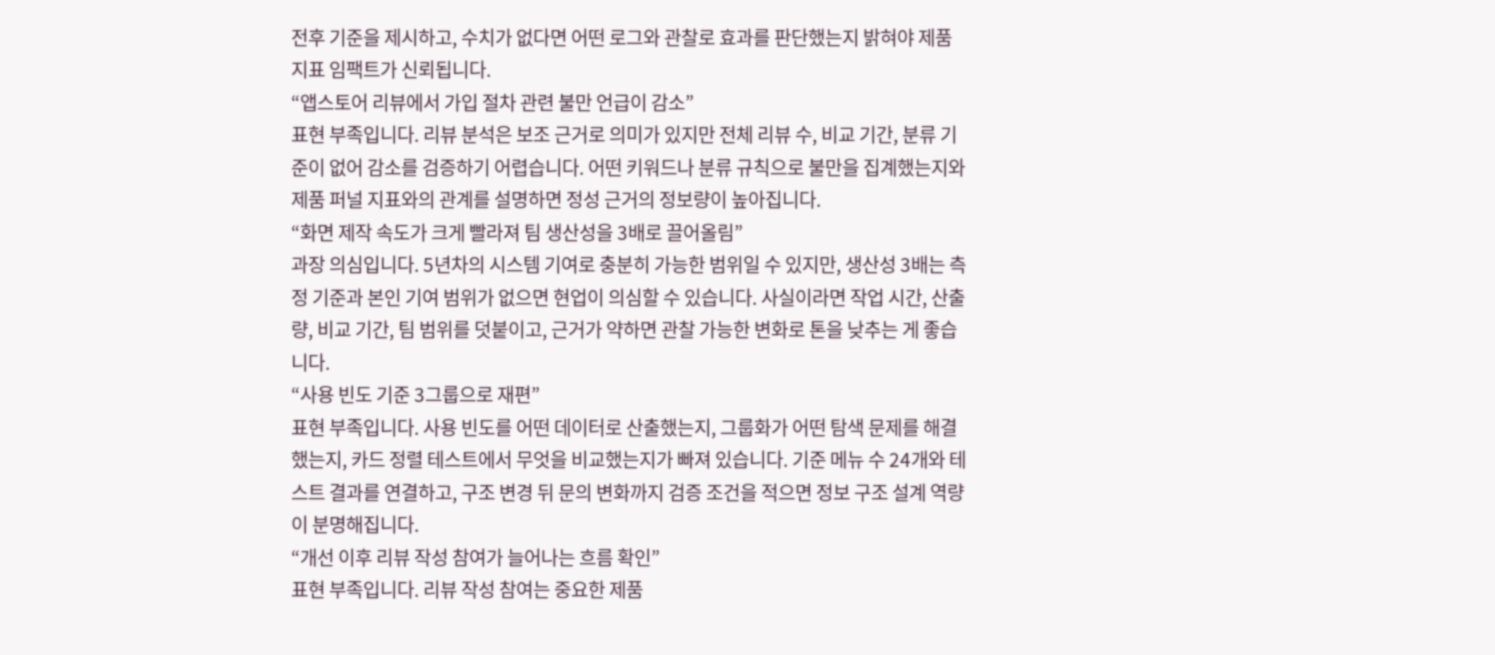전후 기준을 제시하고, 수치가 없다면 어떤 로그와 관찰로 효과를 판단했는지 밝혀야 제품 지표 임팩트가 신뢰됩니다.
“앱스토어 리뷰에서 가입 절차 관련 불만 언급이 감소”
표현 부족입니다. 리뷰 분석은 보조 근거로 의미가 있지만 전체 리뷰 수, 비교 기간, 분류 기준이 없어 감소를 검증하기 어렵습니다. 어떤 키워드나 분류 규칙으로 불만을 집계했는지와 제품 퍼널 지표와의 관계를 설명하면 정성 근거의 정보량이 높아집니다.
“화면 제작 속도가 크게 빨라져 팀 생산성을 3배로 끌어올림”
과장 의심입니다. 5년차의 시스템 기여로 충분히 가능한 범위일 수 있지만, 생산성 3배는 측정 기준과 본인 기여 범위가 없으면 현업이 의심할 수 있습니다. 사실이라면 작업 시간, 산출량, 비교 기간, 팀 범위를 덧붙이고, 근거가 약하면 관찰 가능한 변화로 톤을 낮추는 게 좋습니다.
“사용 빈도 기준 3그룹으로 재편”
표현 부족입니다. 사용 빈도를 어떤 데이터로 산출했는지, 그룹화가 어떤 탐색 문제를 해결했는지, 카드 정렬 테스트에서 무엇을 비교했는지가 빠져 있습니다. 기준 메뉴 수 24개와 테스트 결과를 연결하고, 구조 변경 뒤 문의 변화까지 검증 조건을 적으면 정보 구조 설계 역량이 분명해집니다.
“개선 이후 리뷰 작성 참여가 늘어나는 흐름 확인”
표현 부족입니다. 리뷰 작성 참여는 중요한 제품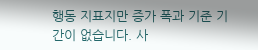행동 지표지만 증가 폭과 기준 기간이 없습니다. 사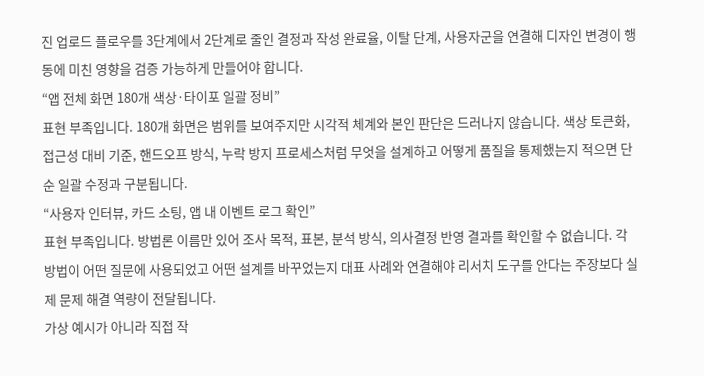진 업로드 플로우를 3단계에서 2단계로 줄인 결정과 작성 완료율, 이탈 단계, 사용자군을 연결해 디자인 변경이 행동에 미친 영향을 검증 가능하게 만들어야 합니다.
“앱 전체 화면 180개 색상·타이포 일괄 정비”
표현 부족입니다. 180개 화면은 범위를 보여주지만 시각적 체계와 본인 판단은 드러나지 않습니다. 색상 토큰화, 접근성 대비 기준, 핸드오프 방식, 누락 방지 프로세스처럼 무엇을 설계하고 어떻게 품질을 통제했는지 적으면 단순 일괄 수정과 구분됩니다.
“사용자 인터뷰, 카드 소팅, 앱 내 이벤트 로그 확인”
표현 부족입니다. 방법론 이름만 있어 조사 목적, 표본, 분석 방식, 의사결정 반영 결과를 확인할 수 없습니다. 각 방법이 어떤 질문에 사용되었고 어떤 설계를 바꾸었는지 대표 사례와 연결해야 리서치 도구를 안다는 주장보다 실제 문제 해결 역량이 전달됩니다.
가상 예시가 아니라 직접 작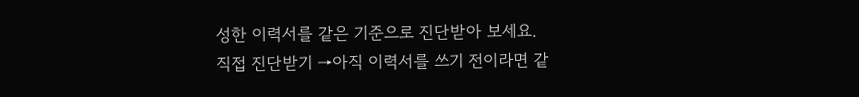성한 이력서를 같은 기준으로 진단받아 보세요.
직접 진단받기 →아직 이력서를 쓰기 전이라면 같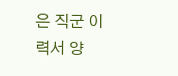은 직군 이력서 양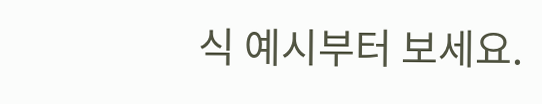식 예시부터 보세요.